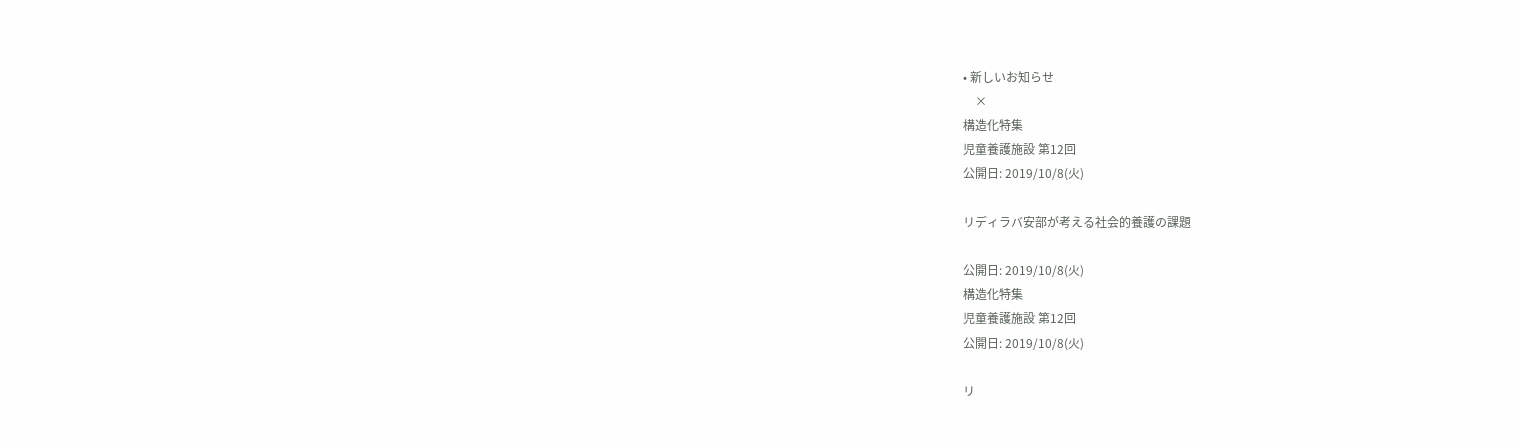• 新しいお知らせ
    ×
構造化特集
児童養護施設 第12回
公開日: 2019/10/8(火)

リディラバ安部が考える社会的養護の課題

公開日: 2019/10/8(火)
構造化特集
児童養護施設 第12回
公開日: 2019/10/8(火)

リ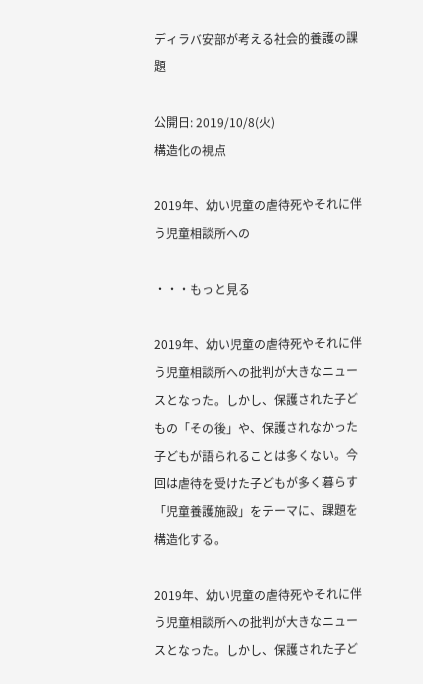ディラバ安部が考える社会的養護の課題

公開日: 2019/10/8(火)
構造化の視点

2019年、幼い児童の虐待死やそれに伴う児童相談所への

・・・もっと見る

2019年、幼い児童の虐待死やそれに伴う児童相談所への批判が大きなニュースとなった。しかし、保護された子どもの「その後」や、保護されなかった子どもが語られることは多くない。今回は虐待を受けた子どもが多く暮らす「児童養護施設」をテーマに、課題を構造化する。

2019年、幼い児童の虐待死やそれに伴う児童相談所への批判が大きなニュースとなった。しかし、保護された子ど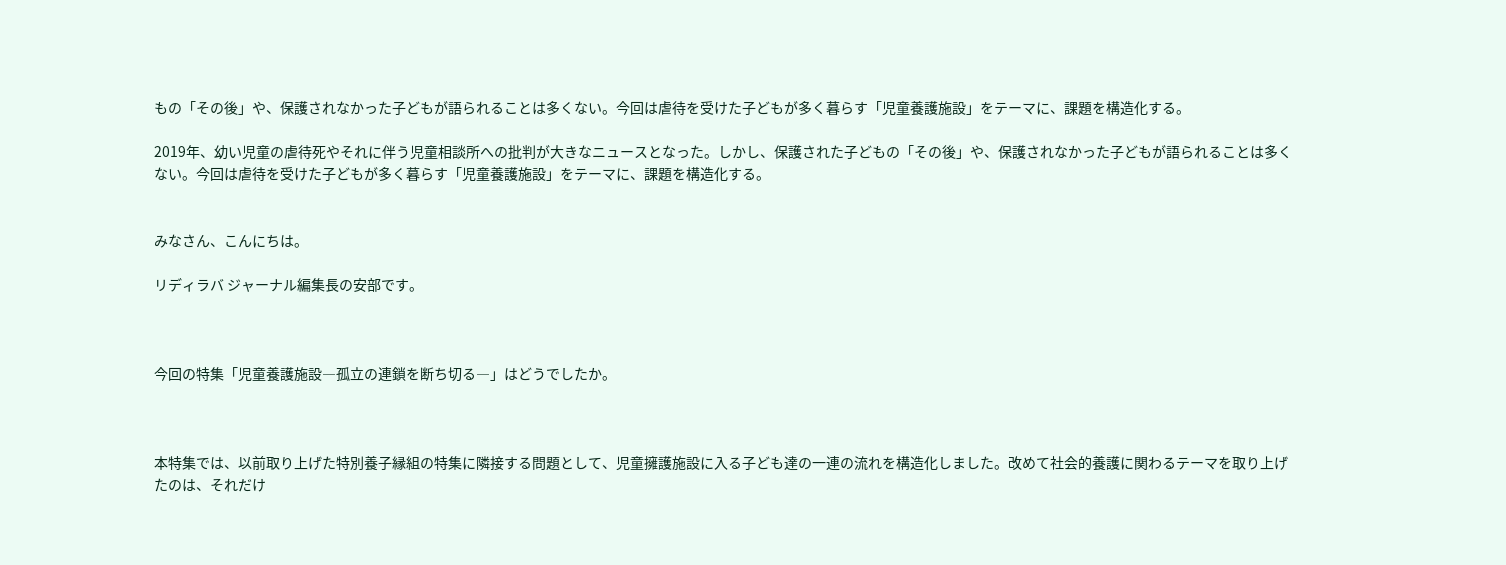もの「その後」や、保護されなかった子どもが語られることは多くない。今回は虐待を受けた子どもが多く暮らす「児童養護施設」をテーマに、課題を構造化する。

2019年、幼い児童の虐待死やそれに伴う児童相談所への批判が大きなニュースとなった。しかし、保護された子どもの「その後」や、保護されなかった子どもが語られることは多くない。今回は虐待を受けた子どもが多く暮らす「児童養護施設」をテーマに、課題を構造化する。


みなさん、こんにちは。

リディラバ ジャーナル編集長の安部です。



今回の特集「児童養護施設―孤立の連鎖を断ち切る―」はどうでしたか。



本特集では、以前取り上げた特別養子縁組の特集に隣接する問題として、児童擁護施設に入る子ども達の一連の流れを構造化しました。改めて社会的養護に関わるテーマを取り上げたのは、それだけ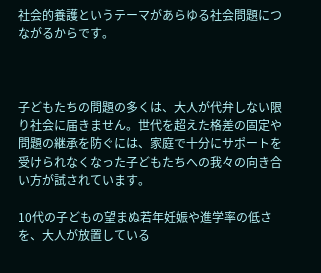社会的養護というテーマがあらゆる社会問題につながるからです。



子どもたちの問題の多くは、大人が代弁しない限り社会に届きません。世代を超えた格差の固定や問題の継承を防ぐには、家庭で十分にサポートを受けられなくなった子どもたちへの我々の向き合い方が試されています。

10代の子どもの望まぬ若年妊娠や進学率の低さを、大人が放置している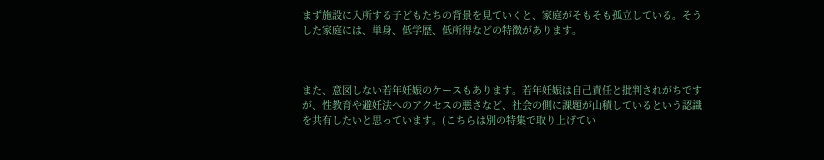まず施設に入所する子どもたちの背景を見ていくと、家庭がそもそも孤立している。そうした家庭には、単身、低学歴、低所得などの特徴があります。



また、意図しない若年妊娠のケースもあります。若年妊娠は自己責任と批判されがちですが、性教育や避妊法へのアクセスの悪さなど、社会の側に課題が山積しているという認識を共有したいと思っています。(こちらは別の特集で取り上げてい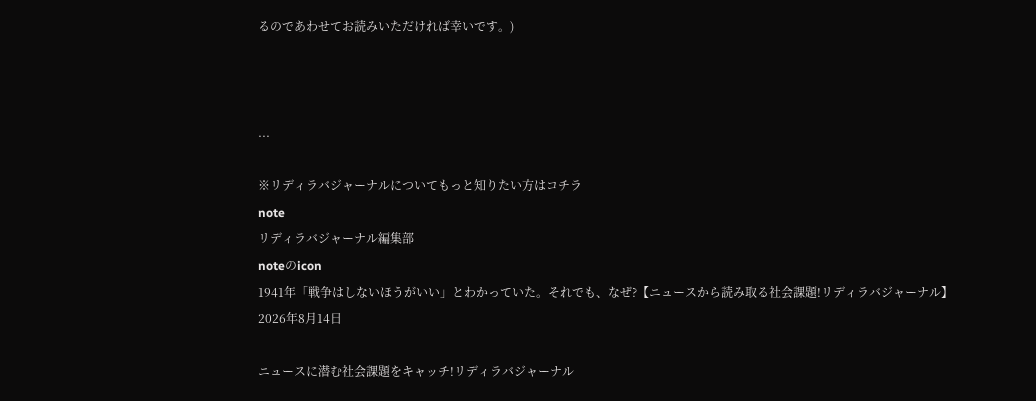るのであわせてお読みいただければ幸いです。)



...

※リディラバジャーナルについてもっと知りたい方はコチラ
note
リディラバジャーナル編集部
noteのicon
1941年「戦争はしないほうがいい」とわかっていた。それでも、なぜ?【ニュースから読み取る社会課題!リディラバジャーナル】
2026年8月14日

ニュースに潜む社会課題をキャッチ!リディラバジャーナル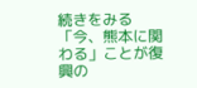続きをみる
「今、熊本に関わる」ことが復興の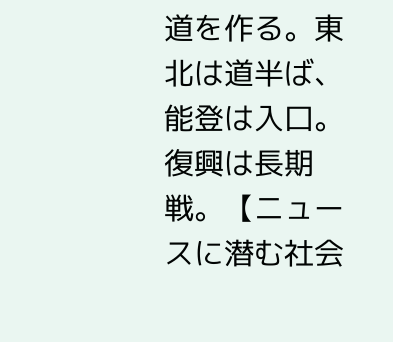道を作る。東北は道半ば、能登は入口。復興は長期戦。【ニュースに潜む社会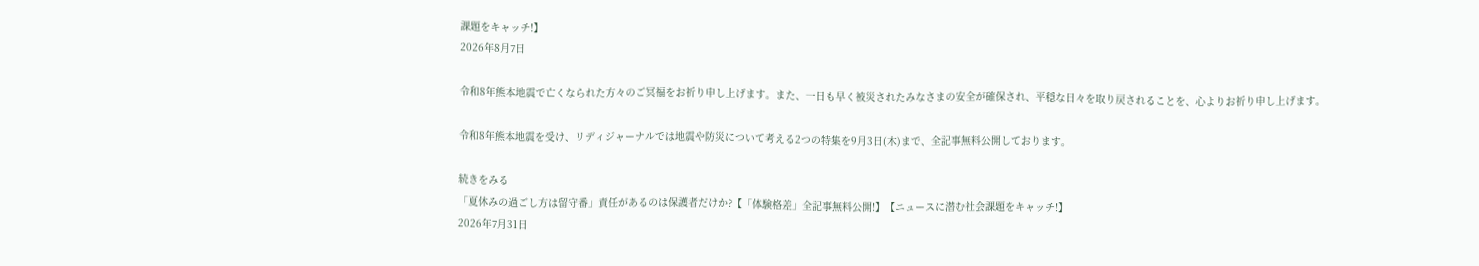課題をキャッチ!】
2026年8月7日

令和8年熊本地震で亡くなられた方々のご冥福をお祈り申し上げます。また、一日も早く被災されたみなさまの安全が確保され、平穏な日々を取り戻されることを、心よりお祈り申し上げます。

令和8年熊本地震を受け、リディジャーナルでは地震や防災について考える2つの特集を9月3日(木)まで、全記事無料公開しております。

続きをみる
「夏休みの過ごし方は留守番」責任があるのは保護者だけか?【「体験格差」全記事無料公開!】【ニュースに潜む社会課題をキャッチ!】
2026年7月31日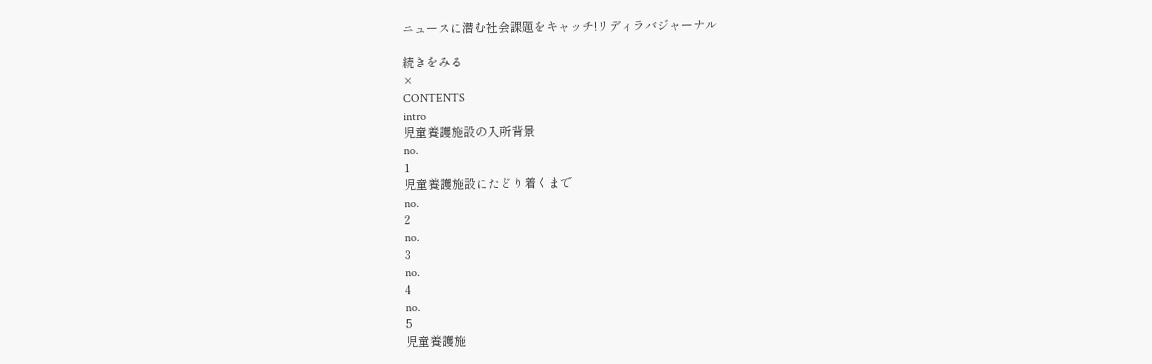ニュースに潜む社会課題をキャッチ!リディラバジャーナル

続きをみる
×
CONTENTS
intro
児童養護施設の入所背景
no.
1
児童養護施設にたどり着くまで
no.
2
no.
3
no.
4
no.
5
児童養護施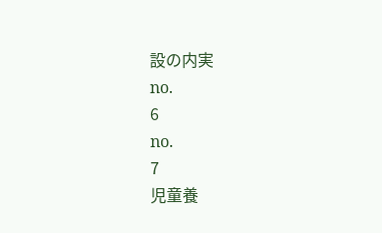設の内実
no.
6
no.
7
児童養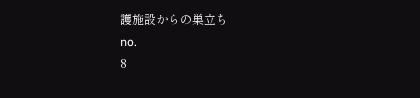護施設からの巣立ち
no.
8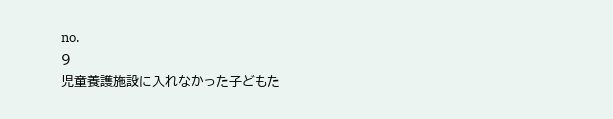no.
9
児童養護施設に入れなかった子どもた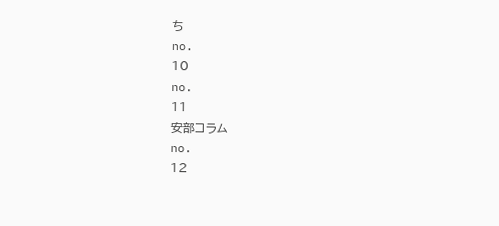ち
no.
10
no.
11
安部コラム
no.
12